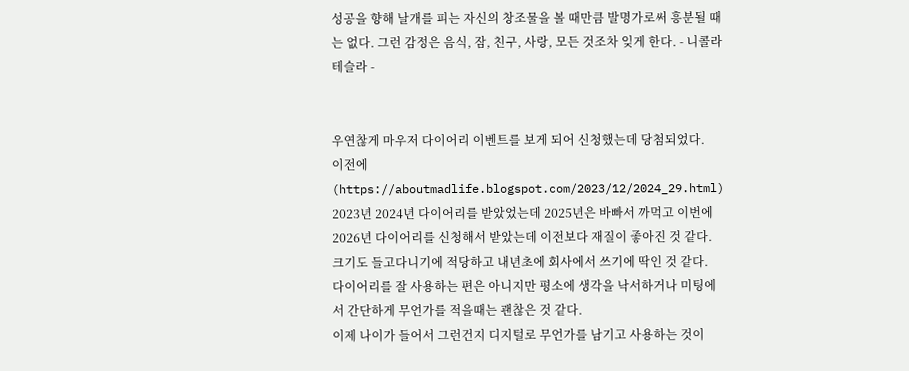성공을 향해 날개를 피는 자신의 창조물을 볼 때만큼 발명가로써 흥분될 때는 없다. 그런 감정은 음식, 잠, 친구, 사랑, 모든 것조차 잊게 한다. - 니콜라 테슬라 -


우연찮게 마우저 다이어리 이벤트를 보게 되어 신청했는데 당첨되었다.
이전에 (https://aboutmadlife.blogspot.com/2023/12/2024_29.html) 2023년 2024년 다이어리를 받았었는데 2025년은 바빠서 까먹고 이번에 2026년 다이어리를 신청해서 받았는데 이전보다 재질이 좋아진 것 같다.
크기도 들고다니기에 적당하고 내년초에 회사에서 쓰기에 딱인 것 같다.
다이어리를 잘 사용하는 편은 아니지만 평소에 생각을 낙서하거나 미팅에서 간단하게 무언가를 적을때는 괜찮은 것 같다.
이제 나이가 들어서 그런건지 디지털로 무언가를 남기고 사용하는 것이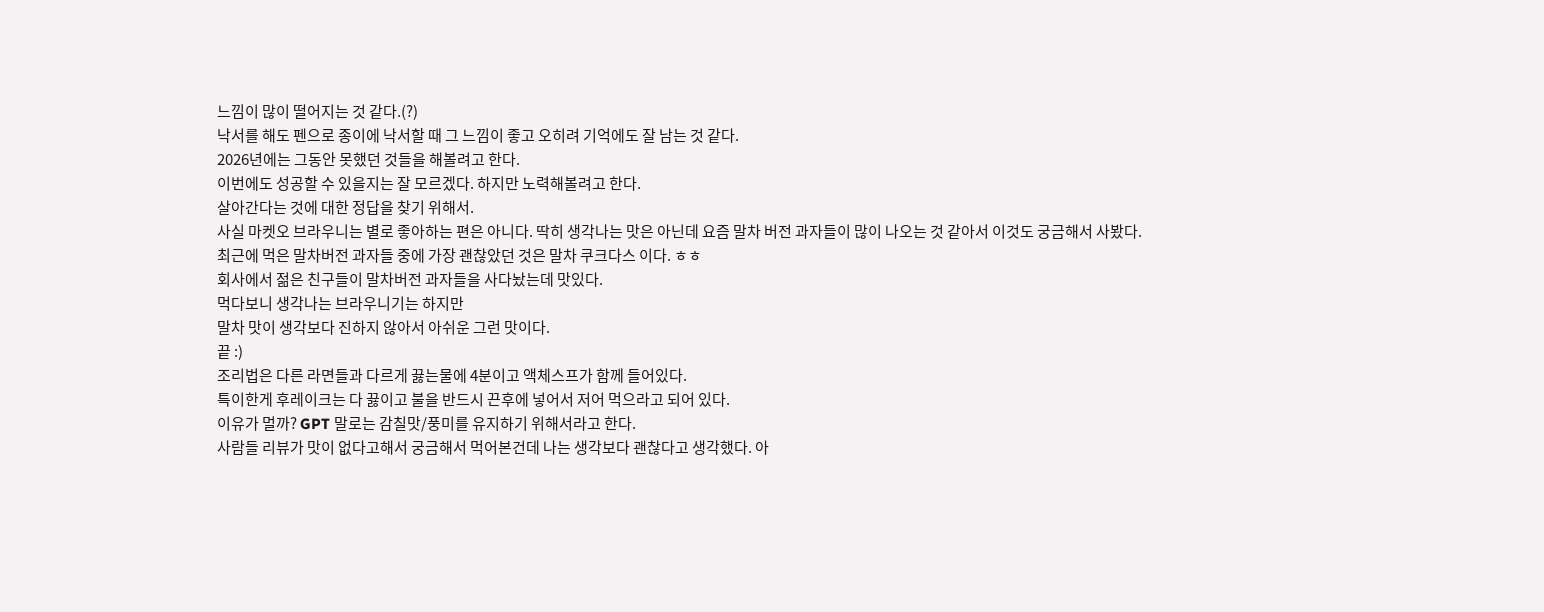느낌이 많이 떨어지는 것 같다.(?)
낙서를 해도 펜으로 종이에 낙서할 때 그 느낌이 좋고 오히려 기억에도 잘 남는 것 같다.
2026년에는 그동안 못했던 것들을 해볼려고 한다.
이번에도 성공할 수 있을지는 잘 모르겠다. 하지만 노력해볼려고 한다.
살아간다는 것에 대한 정답을 찾기 위해서.
사실 마켓오 브라우니는 별로 좋아하는 편은 아니다. 딱히 생각나는 맛은 아닌데 요즘 말차 버전 과자들이 많이 나오는 것 같아서 이것도 궁금해서 사봤다.
최근에 먹은 말차버전 과자들 중에 가장 괜찮았던 것은 말차 쿠크다스 이다. ㅎㅎ
회사에서 젊은 친구들이 말차버전 과자들을 사다놨는데 맛있다.
먹다보니 생각나는 브라우니기는 하지만
말차 맛이 생각보다 진하지 않아서 아쉬운 그런 맛이다.
끝 :)
조리법은 다른 라면들과 다르게 끓는물에 4분이고 액체스프가 함께 들어있다.
특이한게 후레이크는 다 끓이고 불을 반드시 끈후에 넣어서 저어 먹으라고 되어 있다.
이유가 멀까? GPT 말로는 감칠맛/풍미를 유지하기 위해서라고 한다.
사람들 리뷰가 맛이 없다고해서 궁금해서 먹어본건데 나는 생각보다 괜찮다고 생각했다. 아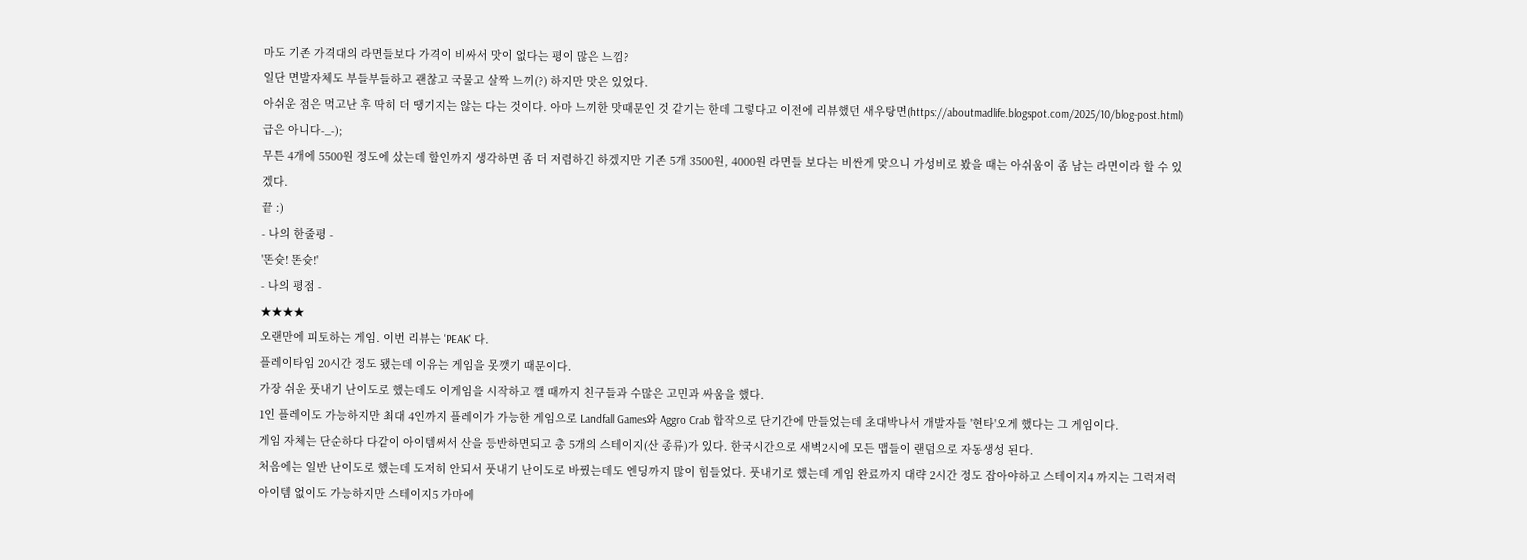마도 기존 가격대의 라면들보다 가격이 비싸서 맛이 없다는 평이 많은 느낌?
일단 면발자체도 부들부들하고 괜찮고 국물고 살짝 느끼(?) 하지만 맛은 있었다.
아쉬운 점은 먹고난 후 딱히 더 땡기지는 않는 다는 것이다. 아마 느끼한 맛때문인 것 같기는 한데 그렇다고 이전에 리뷰했던 새우탕면(https://aboutmadlife.blogspot.com/2025/10/blog-post.html)급은 아니다-_-);
무튼 4개에 5500원 정도에 샀는데 할인까지 생각하면 좀 더 저렴하긴 하겠지만 기존 5개 3500원, 4000원 라면들 보다는 비싼게 맞으니 가성비로 봤을 때는 아쉬움이 좀 남는 라면이라 할 수 있겠다.
끝 :)
- 나의 한줄평 -
'똔슛! 똔슛!'
- 나의 평점 -
★★★★
오랜만에 피토하는 게임. 이번 리뷰는 'PEAK' 다.
플레이타임 20시간 정도 됐는데 이유는 게임을 못깻기 때문이다.
가장 쉬운 풋내기 난이도로 했는데도 이게임을 시작하고 깰 때까지 친구들과 수많은 고민과 싸움을 했다.
1인 플레이도 가능하지만 최대 4인까지 플레이가 가능한 게임으로 Landfall Games와 Aggro Crab 합작으로 단기간에 만들었는데 초대박나서 개발자들 '현타'오게 했다는 그 게임이다.
게임 자체는 단순하다 다같이 아이템써서 산을 등반하면되고 총 5개의 스테이지(산 종류)가 있다. 한국시간으로 새벽2시에 모든 맵들이 랜덤으로 자동생성 된다.
처음에는 일반 난이도로 했는데 도저히 안되서 풋내기 난이도로 바꿨는데도 엔딩까지 많이 힘들었다. 풋내기로 했는데 게임 완료까지 대략 2시간 정도 잡아야하고 스테이지4 까지는 그럭저럭 아이템 없이도 가능하지만 스테이지5 가마에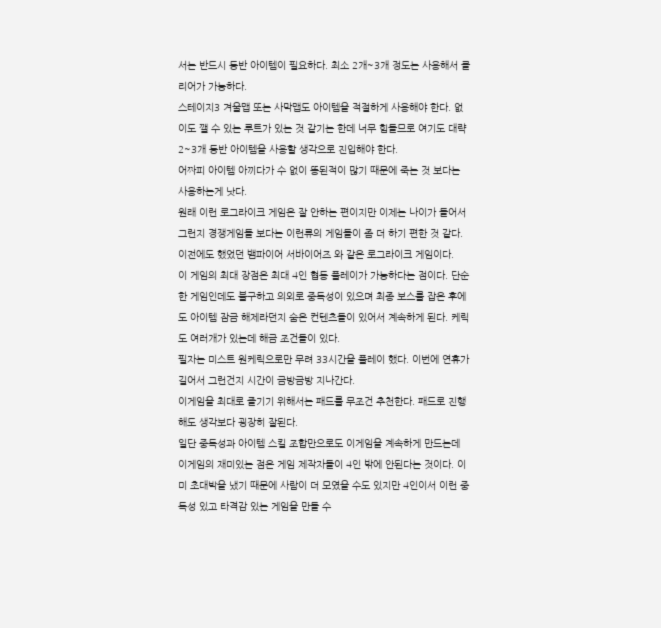서는 반드시 등반 아이템이 필요하다. 최소 2개~3개 정도는 사용해서 클리어가 가능하다.
스테이지3 겨울맵 또는 사막맵도 아이템을 적절하게 사용해야 한다. 없이도 깰 수 있는 루트가 있는 것 같기는 한데 너무 힘들므로 여기도 대략 2~3개 등반 아이템을 사용할 생각으로 진입해야 한다.
어짜피 아이템 아끼다가 수 없이 똥된적이 많기 때문에 죽는 것 보다는 사용하는게 낫다.
원래 이런 로그라이크 게임은 잘 안하는 편이지만 이제는 나이가 들어서 그런지 경쟁게임들 보다는 이런류의 게임들이 좀 더 하기 편한 것 같다. 이전에도 했었던 뱀파이어 서바이어즈 와 같은 로그라이크 게임이다.
이 게임의 최대 장점은 최대 4인 협동 플레이가 가능하다는 점이다. 단순한 게임인데도 불구하고 의외로 중독성이 있으며 최종 보스를 잡은 후에도 아이템 잠금 해제라던지 숨은 컨텐츠들이 있어서 계속하게 된다. 케릭도 여러개가 있는데 해금 조건들이 있다.
필자는 미스트 원케릭으로만 무려 33시간을 플레이 했다. 이번에 연휴가 길어서 그런건지 시간이 금방금방 지나간다.
이게임을 최대로 즐기기 위해서는 패드를 무조건 추천한다. 패드로 진행해도 생각보다 굉장히 잘된다.
일단 중독성과 아이템 스킬 조합만으로도 이게임을 계속하게 만드는데 이게임의 재미있는 점은 게임 제작자들이 4인 밖에 안된다는 것이다. 이미 초대박을 냈기 때문에 사람이 더 모였을 수도 있지만 4인이서 이런 중독성 있고 타격감 있는 게임을 만들 수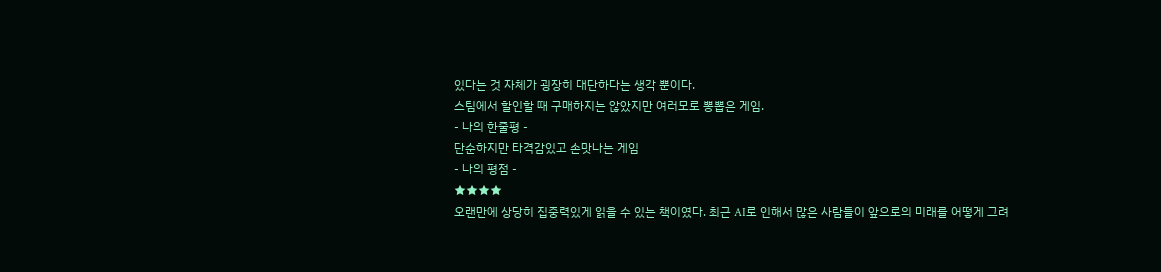있다는 것 자체가 굉장히 대단하다는 생각 뿐이다.
스팀에서 할인할 때 구매하지는 않았지만 여러모로 뽕뽑은 게임.
- 나의 한줄평 -
단순하지만 타격감있고 손맛나는 게임
- 나의 평점 -
★★★★
오랜만에 상당히 집중력있게 읽을 수 있는 책이였다. 최근 AI로 인해서 많은 사람들이 앞으로의 미래를 어떻게 그려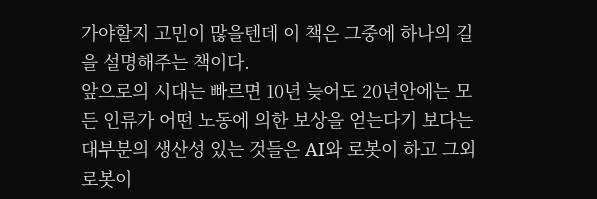가야할지 고민이 많을텐데 이 책은 그중에 하나의 길을 설명해주는 책이다.
앞으로의 시대는 빠르면 10년 늦어도 20년안에는 모든 인류가 어떤 노동에 의한 보상을 얻는다기 보다는 대부분의 생산성 있는 것들은 AI와 로봇이 하고 그외 로봇이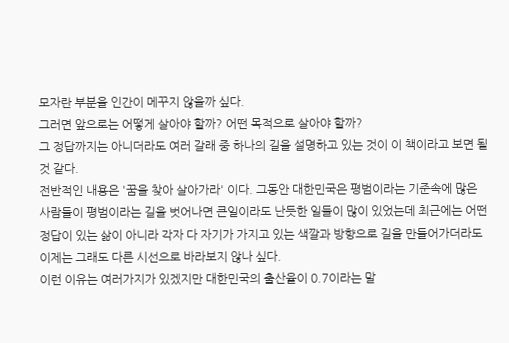모자란 부분을 인간이 메꾸지 않을까 싶다.
그러면 앞으로는 어떻게 살아야 할까? 어떤 목적으로 살아야 할까?
그 정답까지는 아니더라도 여러 갈래 중 하나의 길을 설명하고 있는 것이 이 책이라고 보면 될 것 같다.
전반적인 내용은 '꿈을 찾아 살아가라' 이다. 그동안 대한민국은 평범이라는 기준속에 많은 사람들이 평범이라는 길을 벗어나면 큰일이라도 난듯한 일들이 많이 있었는데 최근에는 어떤 정답이 있는 삶이 아니라 각자 다 자기가 가지고 있는 색깔과 방향으로 길을 만들어가더라도 이제는 그래도 다른 시선으로 바라보지 않나 싶다.
이런 이유는 여러가지가 있겠지만 대한민국의 출산율이 0.7이라는 말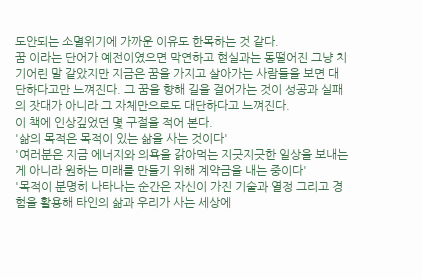도안되는 소멸위기에 가까운 이유도 한목하는 것 같다.
꿈 이라는 단어가 예전이였으면 막연하고 현실과는 동떨어진 그냥 치기어린 말 같았지만 지금은 꿈을 가지고 살아가는 사람들을 보면 대단하다고만 느껴진다. 그 꿈을 향해 길을 걸어가는 것이 성공과 실패의 잣대가 아니라 그 자체만으로도 대단하다고 느껴진다.
이 책에 인상깊었던 몇 구절을 적어 본다.
'삶의 목적은 목적이 있는 삶을 사는 것이다'
'여러분은 지금 에너지와 의욕을 갉아먹는 지긋지긋한 일상을 보내는게 아니라 원하는 미래를 만들기 위해 계약금을 내는 중이다'
'목적이 분명히 나타나는 순간은 자신이 가진 기술과 열정 그리고 경험을 활용해 타인의 삶과 우리가 사는 세상에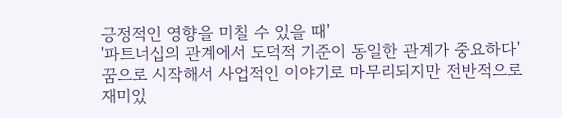긍정적인 영향을 미칠 수 있을 때'
'파트너십의 관계에서 도덕적 기준이 동일한 관계가 중요하다'
꿈으로 시작해서 사업적인 이야기로 마무리되지만 전반적으로 재미있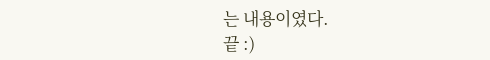는 내용이였다.
끝 :)